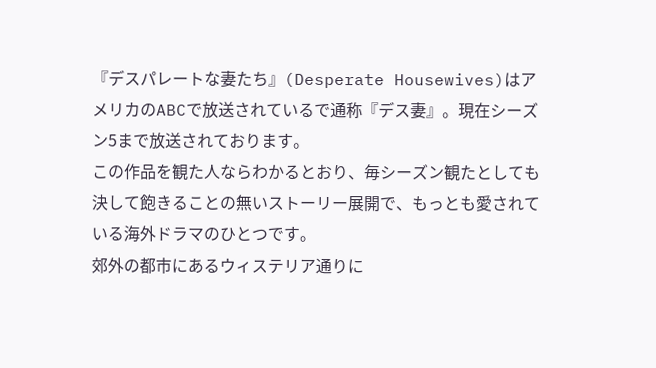『デスパレートな妻たち』(Desperate Housewives)はアメリカのABCで放送されているで通称『デス妻』。現在シーズン5まで放送されております。
この作品を観た人ならわかるとおり、毎シーズン観たとしても決して飽きることの無いストーリー展開で、もっとも愛されている海外ドラマのひとつです。
郊外の都市にあるウィステリア通りに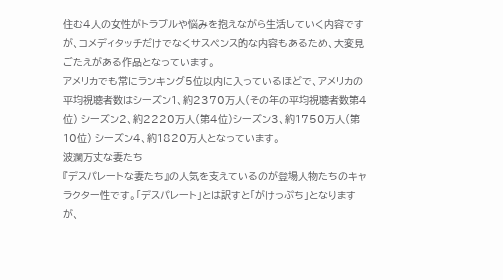住む4人の女性がトラブルや悩みを抱えながら生活していく内容ですが、コメディタッチだけでなくサスペンス的な内容もあるため、大変見ごたえがある作品となっています。
アメリカでも常にランキング5位以内に入っているほどで、アメリカの平均視聴者数はシーズン1、約2370万人(その年の平均視聴者数第4位) シーズン2、約2220万人(第4位)シーズン3、約1750万人(第10位) シーズン4、約1820万人となっています。
波瀾万丈な妻たち
『デスパレートな妻たち』の人気を支えているのが登場人物たちのキャラクター性です。「デスパレート」とは訳すと「がけっぷち」となりますが、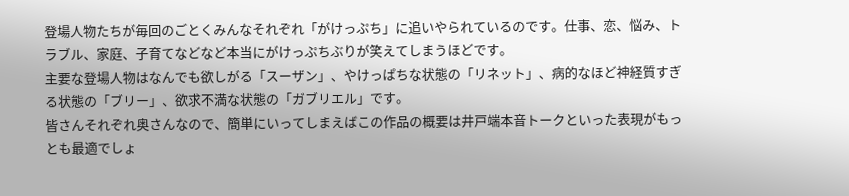登場人物たちが毎回のごとくみんなそれぞれ「がけっぷち」に追いやられているのです。仕事、恋、悩み、トラブル、家庭、子育てなどなど本当にがけっぷちぶりが笑えてしまうほどです。
主要な登場人物はなんでも欲しがる「スーザン」、やけっぱちな状態の「リネット」、病的なほど神経質すぎる状態の「ブリー」、欲求不満な状態の「ガブリエル」です。
皆さんそれぞれ奥さんなので、簡単にいってしまえばこの作品の概要は井戸端本音トークといった表現がもっとも最適でしょ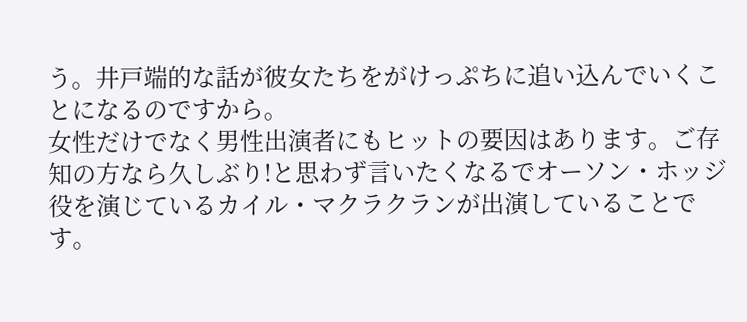う。井戸端的な話が彼女たちをがけっぷちに追い込んでいくことになるのですから。
女性だけでなく男性出演者にもヒットの要因はあります。ご存知の方なら久しぶり!と思わず言いたくなるでオーソン・ホッジ役を演じているカイル・マクラクランが出演していることです。